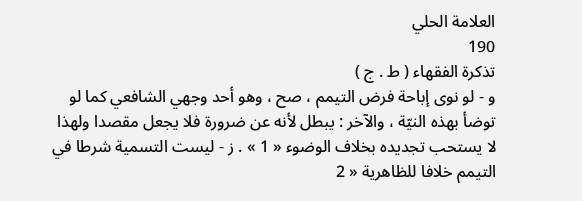العلامة الحلي
190
تذكرة الفقهاء ( ط . ج )
و - لو نوى إباحة فرض التيمم ، صح ، وهو أحد وجهي الشافعي كما لو توضأ بهذه النيّة ، والآخر : يبطل لأنه عن ضرورة فلا يجعل مقصدا ولهذا لا يستحب تجديده بخلاف الوضوء « 1 » . ز - ليست التسمية شرطا في التيمم خلافا للظاهرية « 2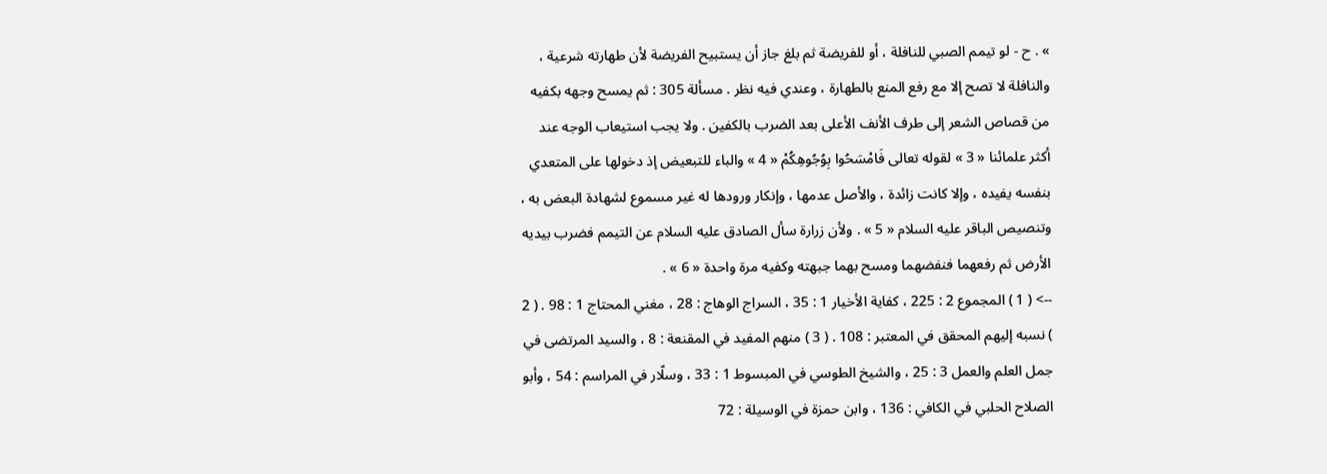» . ح - لو تيمم الصبي للنافلة ، أو للفريضة ثم بلغ جاز أن يستبيح الفريضة لأن طهارته شرعية ، والنافلة لا تصح إلا مع رفع المنع بالطهارة ، وعندي فيه نظر . مسألة 305 : ثم يمسح وجهه بكفيه من قصاص الشعر إلى طرف الأنف الأعلى بعد الضرب بالكفين . ولا يجب استيعاب الوجه عند أكثر علمائنا « 3 » لقوله تعالى فَامْسَحُوا بِوُجُوهِكُمْ « 4 » والباء للتبعيض إذ دخولها على المتعدي بنفسه يفيده ، وإلا كانت زائدة ، والأصل عدمها ، وإنكار ورودها له غير مسموع لشهادة البعض به ، وتنصيص الباقر عليه السلام « 5 » . ولأن زرارة سأل الصادق عليه السلام عن التيمم فضرب بيديه الأرض ثم رفعهما فنفضهما ومسح بهما جبهته وكفيه مرة واحدة « 6 » .
--> ( 1 ) المجموع 2 : 225 ، كفاية الأخيار 1 : 35 ، السراج الوهاج : 28 ، مغني المحتاج 1 : 98 . ( 2 ) نسبه إليهم المحقق في المعتبر : 108 . ( 3 ) منهم المفيد في المقنعة : 8 ، والسيد المرتضى في جمل العلم والعمل 3 : 25 ، والشيخ الطوسي في المبسوط 1 : 33 ، وسلّار في المراسم : 54 ، وأبو الصلاح الحلبي في الكافي : 136 ، وابن حمزة في الوسيلة : 72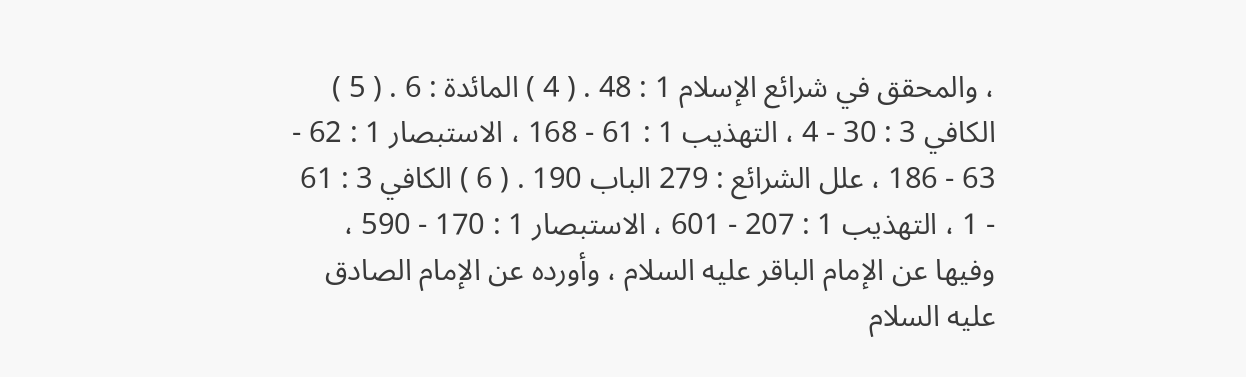، والمحقق في شرائع الإسلام 1 : 48 . ( 4 ) المائدة : 6 . ( 5 ) الكافي 3 : 30 - 4 ، التهذيب 1 : 61 - 168 ، الاستبصار 1 : 62 - 63 - 186 ، علل الشرائع : 279 الباب 190 . ( 6 ) الكافي 3 : 61 - 1 ، التهذيب 1 : 207 - 601 ، الاستبصار 1 : 170 - 590 ، وفيها عن الإمام الباقر عليه السلام ، وأورده عن الإمام الصادق عليه السلام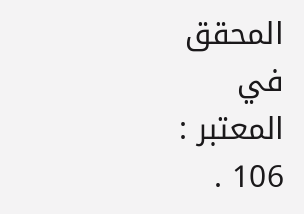المحقق في المعتبر : 106 .